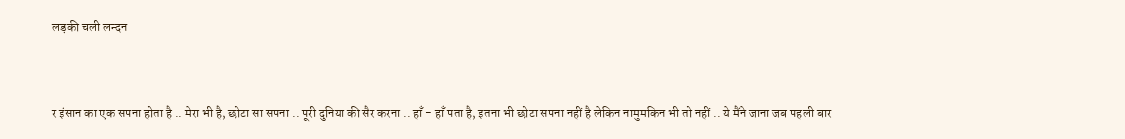लड़की चली लन्दन


र इंसान का एक सपना होता है .. मेरा भी है, छोटा सा सपना .. पूरी दुनिया की सैर करना .. हाँ - हाँ पता है, इतना भी छोटा सपना नहीं है लेकिन नामुमकिन भी तो नहीं .. ये मैंने जाना जब पहली बार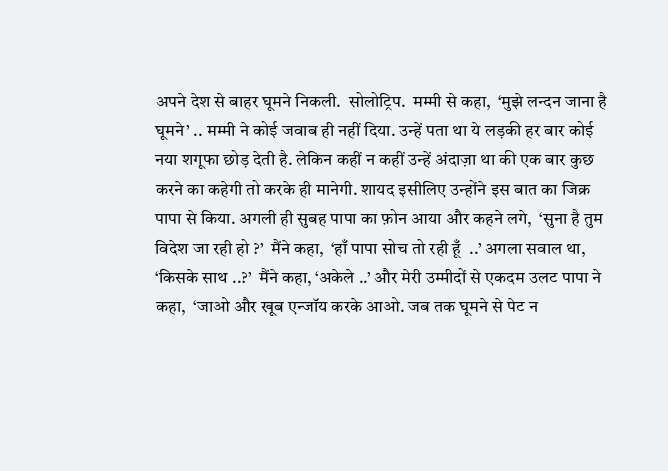अपने देश से बाहर घूमने निकली.  सोलोट्रिप.  मम्मी से कहा,  ‘मुझे लन्दन जाना है घूमने’ .. मम्मी ने कोई जवाब ही नहीं दिया. उन्हें पता था ये लड़की हर बार कोई नया शगूफा छोड़ देती है. लेकिन कहीं न कहीं उन्हें अंदाज़ा था की एक बार कुछ करने का कहेगी तो करके ही मानेगी. शायद इसीलिए उन्होंने इस बात का जिक्र पापा से किया. अगली ही सुबह पापा का फ़ोन आया और कहने लगे,  ‘सुना है तुम विदेश जा रही हो ?’  मैंने कहा,  ‘हाँ पापा सोच तो रही हूँ  ..’ अगला सवाल था,  ‘किसके साथ ..?’  मैंने कहा, ‘अकेले ..’ और मेरी उम्मीदों से एकदम उलट पापा ने कहा,  ‘जाओ और खूब एन्जॉय करके आओ. जब तक घूमने से पेट न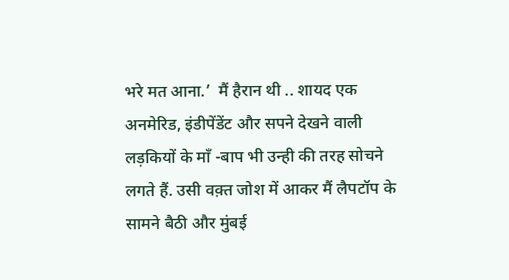भरे मत आना.’  मैं हैरान थी .. शायद एक अनमेरिड, इंडीपेंडेंट और सपने देखने वाली लड़कियों के माँ -बाप भी उन्ही की तरह सोचने लगते हैं. उसी वक़्त जोश में आकर मैं लैपटॉप के सामने बैठी और मुंबई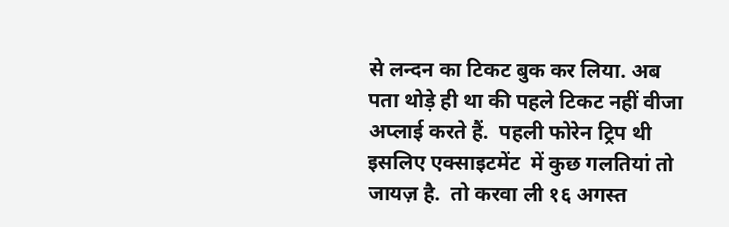से लन्दन का टिकट बुक कर लिया. अब पता थोड़े ही था की पहले टिकट नहीं वीजा अप्लाई करते हैं.  पहली फोरेन ट्रिप थी इसलिए एक्साइटमेंट  में कुछ गलतियां तो जायज़ है.  तो करवा ली १६ अगस्त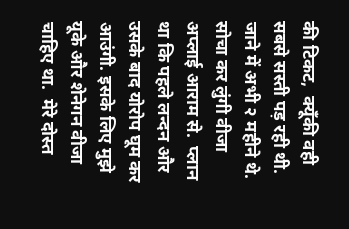की टिकट,  क्यूँकी वही सबसे सस्ती पड़ रही थी.  जाने में अभी २ महीने थे.  सोचा कर लुंगी वीजा अप्लाई आराम से.  प्लान था कि पहले लन्दन और उसके बाद योरोप घूम कर आउंगी. इसके लिए मुझे यूके और शेनेगन वीजा चाहिए था.  मेरे दोस्त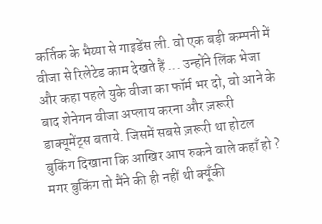कर्तिक के भैय्या से गाइडेंस ली. वो एक बड़ी कम्पनी में वीजा से रिलेटेड काम देखते हैं ... उन्होंने लिंक भेजा और कहा पहले युके वीजा का फॉर्म भर दो, वो आने के बाद शेनेगन वीजा अप्लाय करना और ज़रूरी डाक्यूमेंट्स बताये. जिसमें सबसे ज़रूरी था होटल बुकिंग दिखाना कि आखिर आप रुकने वाले कहाँ हो ? मगर बुकिंग तो मैंने की ही नहीं थी क्यूँकी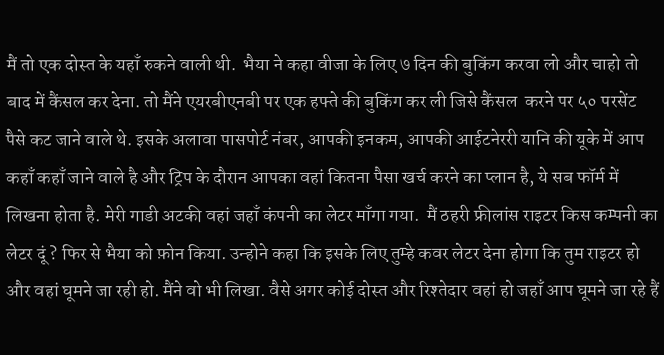मैं तो एक दोस्त के यहाँ रुकने वाली थी.  भैया ने कहा वीजा के लिए ७ दिन की बुकिंग करवा लो और चाहो तो बाद में कैंसल कर देना. तो मैंने एयरबीएनबी पर एक हफ्ते की बुकिंग कर ली जिसे कैंसल  करने पर ५० परसेंट पैसे कट जाने वाले थे. इसके अलावा पासपोर्ट नंबर, आपकी इनकम, आपकी आईटनेररी यानि की यूके में आप कहाँ कहाँ जाने वाले है और ट्रिप के दौरान आपका वहां कितना पैसा खर्च करने का प्लान है, ये सब फॉर्म में लिखना होता है. मेरी गाडी अटकी वहां जहाँ कंपनी का लेटर माँगा गया.  मैं ठहरी फ्रीलांस राइटर किस कम्पनी का लेटर दूं ? फिर से भैया को फ़ोन किया. उन्होने कहा कि इसके लिए तुम्हे कवर लेटर देना होगा कि तुम राइटर हो और वहां घूमने जा रही हो. मैंने वो भी लिखा. वैसे अगर कोई दोस्त और रिश्तेदार वहां हो जहाँ आप घूमने जा रहे हैं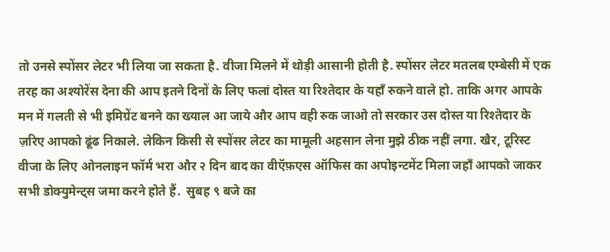तो उनसे स्पोंसर लेटर भी लिया जा सकता है. वीजा मिलने में थोड़ी आसानी होती है. स्पोंसर लेटर मतलब एम्बेसी में एक तरह का अश्योरेंस देना की आप इतने दिनों के लिए फलां दोस्त या रिश्तेदार के यहाँ रुकने वाले हो. ताकि अगर आपके मन में गलती से भी इमिग्रेंट बनने का ख्याल आ जाये और आप वही रुक जाओ तो सरकार उस दोस्त या रिश्तेदार के ज़रिए आपको ढूंढ निकाले. लेकिन किसी से स्पोंसर लेटर का मामूली अहसान लेना मुझे ठीक नहीं लगा. खैर, टूरिस्ट वीजा के लिए ओनलाइन फॉर्म भरा और २ दिन बाद का वीऍफ़एस ऑफिस का अपोइन्टमेंट मिला जहाँ आपको जाकर सभी डोक्युमेन्ट्स जमा करने होते हैं.  सुबह ९ बजे का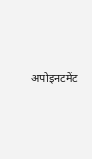अपोइनटमेंट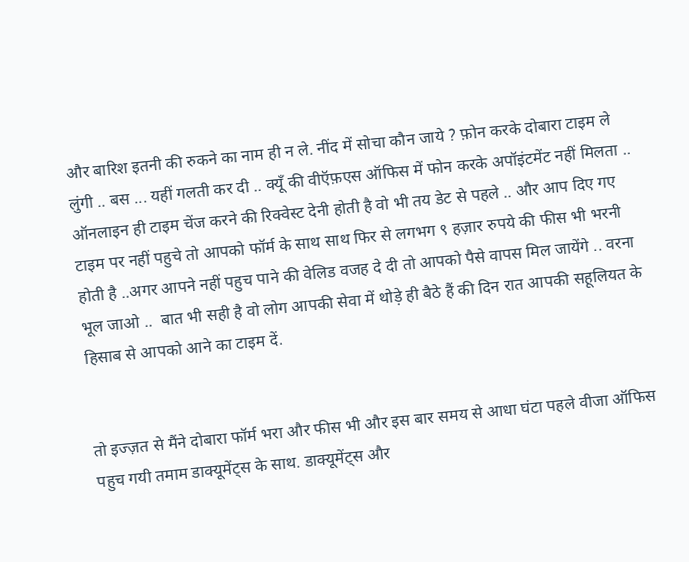और बारिश इतनी की रुकने का नाम ही न ले. नींद में सोचा कौन जाये ? फ़ोन करके दोबारा टाइम ले लुंगी .. बस ... यहीं गलती कर दी .. क्यूँ की वीऍफ़एस ऑफिस में फोन करके अपॉइंटमेंट नहीं मिलता .. ऑनलाइन ही टाइम चेंज करने की रिक्वेस्ट देनी होती है वो भी तय डेट से पहले .. और आप दिए गए टाइम पर नहीं पहुचे तो आपको फॉर्म के साथ साथ फिर से लगभग ९ हज़ार रुपये की फीस भी भरनी होती है ..अगर आपने नहीं पहुच पाने की वेलिड वजह दे दी तो आपको पैसे वापस मिल जायेंगे .. वरना भूल जाओ ..  बात भी सही है वो लोग आपकी सेवा में थोड़े ही बैठे हैं की दिन रात आपकी सहूलियत के हिसाब से आपको आने का टाइम दें.


तो इज्ज़त से मैंने दोबारा फॉर्म भरा और फीस भी और इस बार समय से आधा घंटा पहले वीजा ऑफिस पहुच गयी तमाम डाक्यूमेंट्स के साथ. डाक्यूमेंट्स और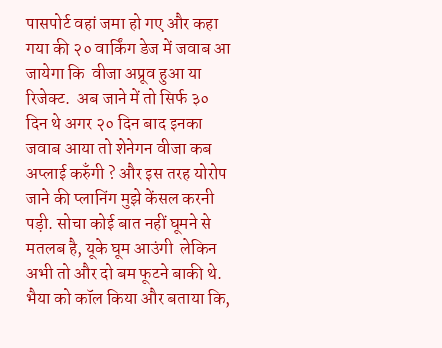पासपोर्ट वहां जमा हो गए और कहा गया की २० वार्किंग डेज में जवाब आ जायेगा कि  वीजा अप्रूव हुआ या रिजेक्ट.  अब जाने में तो सिर्फ ३० दिन थे अगर २० दिन बाद इनका जवाब आया तो शेनेगन वीजा कब अप्लाई करुँगी ? और इस तरह योरोप जाने की प्लानिंग मुझे केंसल करनी पड़ी. सोचा कोई बात नहीं घूमने से मतलब है, यूके घूम आउंगी  लेकिन अभी तो और दो बम फूटने बाकी थे. भैया को कॉल किया और बताया कि,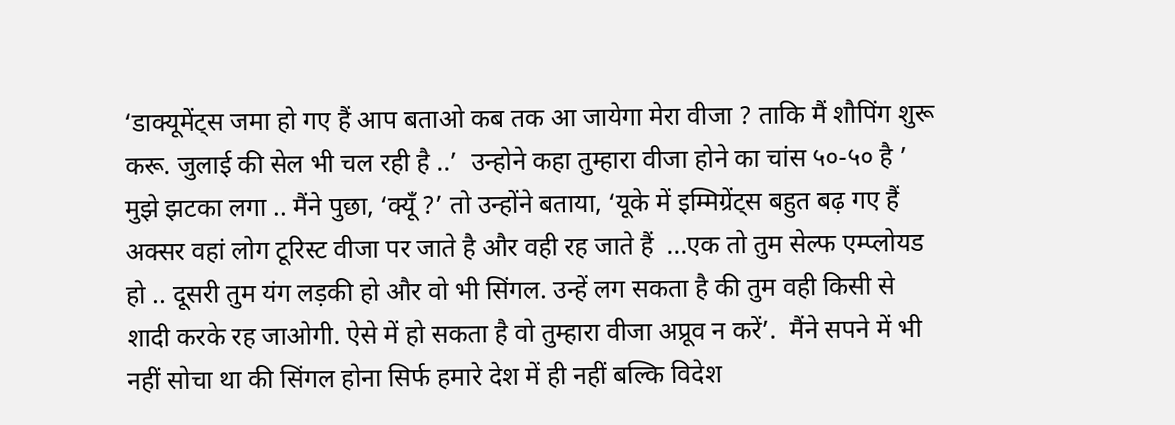‘डाक्यूमेंट्स जमा हो गए हैं आप बताओ कब तक आ जायेगा मेरा वीजा ? ताकि मैं शौपिंग शुरू करू. जुलाई की सेल भी चल रही है ..’  उन्होने कहा तुम्हारा वीजा होने का चांस ५०-५० है ’  मुझे झटका लगा .. मैंने पुछा, ‘क्यूँ ?’ तो उन्होंने बताया, ‘यूके में इम्मिग्रेंट्स बहुत बढ़ गए हैं अक्सर वहां लोग टूरिस्ट वीजा पर जाते है और वही रह जाते हैं  ...एक तो तुम सेल्फ एम्प्लोयड हो .. दूसरी तुम यंग लड़की हो और वो भी सिंगल. उन्हें लग सकता है की तुम वही किसी से शादी करके रह जाओगी. ऐसे में हो सकता है वो तुम्हारा वीजा अप्रूव न करें’.  मैंने सपने में भी नहीं सोचा था की सिंगल होना सिर्फ हमारे देश में ही नहीं बल्कि विदेश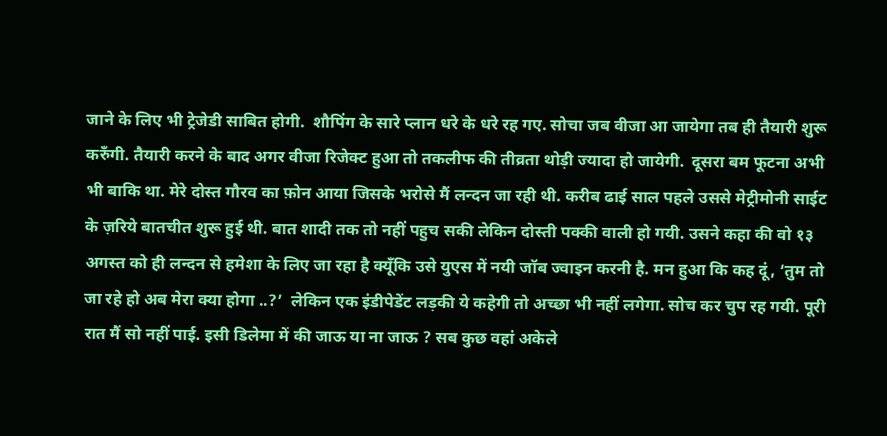जाने के लिए भी ट्रेजेडी साबित होगी.  शौपिंग के सारे प्लान धरे के धरे रह गए. सोचा जब वीजा आ जायेगा तब ही तैयारी शुरू करुँगी. तैयारी करने के बाद अगर वीजा रिजेक्ट हुआ तो तकलीफ की तीव्रता थोड़ी ज्यादा हो जायेगी.  दूसरा बम फूटना अभी भी बाकि था. मेरे दोस्त गौरव का फ़ोन आया जिसके भरोसे मैं लन्दन जा रही थी. करीब ढाई साल पहले उससे मेट्रीमोनी साईट के ज़रिये बातचीत शुरू हुई थी. बात शादी तक तो नहीं पहुच सकी लेकिन दोस्ती पक्की वाली हो गयी. उसने कहा की वो १३ अगस्त को ही लन्दन से हमेशा के लिए जा रहा है क्यूँकि उसे युएस में नयी जॉब ज्वाइन करनी है. मन हुआ कि कह दूं, ‘तुम तो जा रहे हो अब मेरा क्या होगा ..?’  लेकिन एक इंडीपेडेंट लड़की ये कहेगी तो अच्छा भी नहीं लगेगा. सोच कर चुप रह गयी. पूरी रात मैं सो नहीं पाई. इसी डिलेमा में की जाऊ या ना जाऊ ? सब कुछ वहां अकेले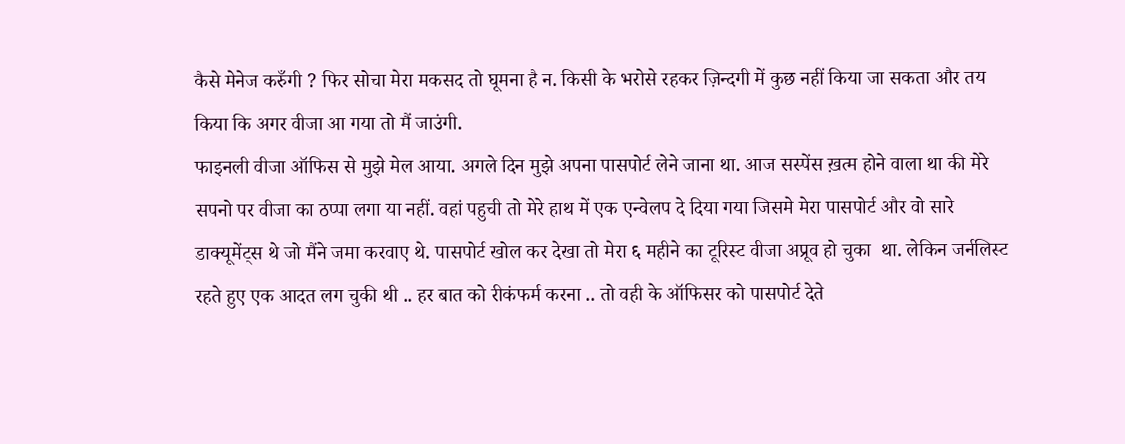कैसे मेनेज करुँगी ? फिर सोचा मेरा मकसद तो घूमना है न. किसी के भरोसे रहकर ज़िन्दगी में कुछ नहीं किया जा सकता और तय किया कि अगर वीजा आ गया तो मैं जाउंगी.
फाइनली वीजा ऑफिस से मुझे मेल आया. अगले दिन मुझे अपना पासपोर्ट लेने जाना था. आज सस्पेंस ख़त्म होने वाला था की मेरे सपनो पर वीजा का ठप्पा लगा या नहीं. वहां पहुची तो मेरे हाथ में एक एन्वेलप दे दिया गया जिसमे मेरा पासपोर्ट और वो सारे डाक्यूमेंट्स थे जो मैंने जमा करवाए थे. पासपोर्ट खोल कर देखा तो मेरा ६ महीने का टूरिस्ट वीजा अप्रूव हो चुका  था. लेकिन जर्नलिस्ट रहते हुए एक आदत लग चुकी थी .. हर बात को रीकंफर्म करना .. तो वही के ऑफिसर को पासपोर्ट देते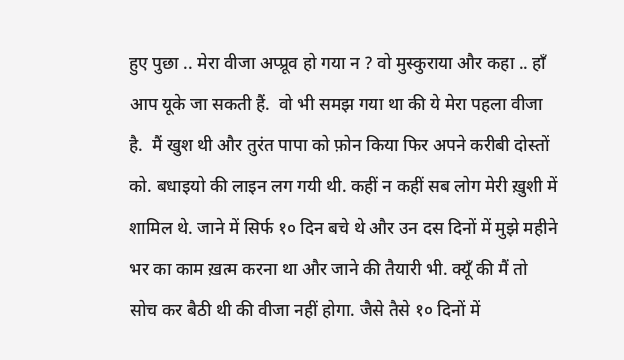हुए पुछा .. मेरा वीजा अप्प्रूव हो गया न ? वो मुस्कुराया और कहा .. हाँ आप यूके जा सकती हैं.  वो भी समझ गया था की ये मेरा पहला वीजा है.  मैं खुश थी और तुरंत पापा को फ़ोन किया फिर अपने करीबी दोस्तों को. बधाइयो की लाइन लग गयी थी. कहीं न कहीं सब लोग मेरी ख़ुशी में शामिल थे. जाने में सिर्फ १० दिन बचे थे और उन दस दिनों में मुझे महीने भर का काम ख़त्म करना था और जाने की तैयारी भी. क्यूँ की मैं तो सोच कर बैठी थी की वीजा नहीं होगा. जैसे तैसे १० दिनों में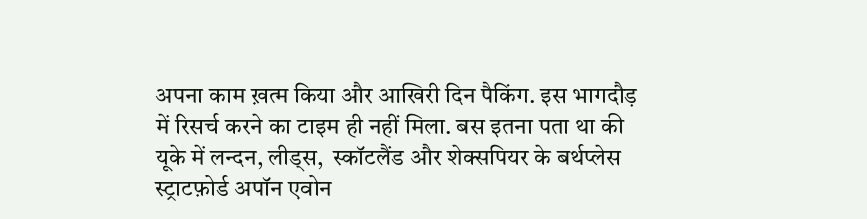अपना काम ख़त्म किया और आखिरी दिन पैकिंग. इस भागदौड़ में रिसर्च करने का टाइम ही नहीं मिला. बस इतना पता था की यूके में लन्दन, लीड्स,  स्कॉटलैंड और शेक्सपियर के बर्थप्लेस स्ट्राटफ़ोर्ड अपॉन एवोन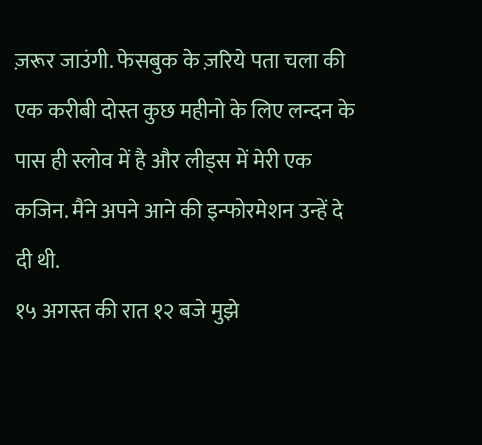ज़रूर जाउंगी. फेसबुक के ज़रिये पता चला की एक करीबी दोस्त कुछ महीनो के लिए लन्दन के पास ही स्लोव में है और लीड्स में मेरी एक कजिन. मैंने अपने आने की इन्फोरमेशन उन्हें दे दी थी.
१५ अगस्त की रात १२ बजे मुझे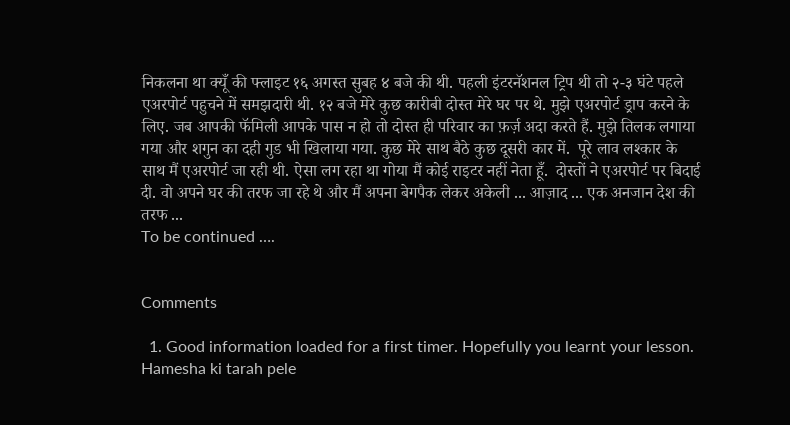निकलना था क्यूँ की फ्लाइट १६ अगस्त सुबह ४ बजे की थी. पहली इंटरनॅशनल ट्रिप थी तो २-३ घंटे पहले एअरपोर्ट पहुचने में समझदारी थी. १२ बजे मेरे कुछ कारीबी दोस्त मेरे घर पर थे. मुझे एअरपोर्ट ड्राप करने के लिए. जब आपकी फॅमिली आपके पास न हो तो दोस्त ही परिवार का फ़र्ज़ अदा करते हैं. मुझे तिलक लगाया गया और शगुन का दही गुड भी खिलाया गया. कुछ मेरे साथ बैठे कुछ दूसरी कार में.  पूरे लाव लश्कार के साथ मैं एअरपोर्ट जा रही थी. ऐसा लग रहा था गोया मैं कोई राइटर नहीं नेता हूँ.  दोस्तों ने एअरपोर्ट पर बिदाई दी. वो अपने घर की तरफ जा रहे थे और मैं अपना बेगपैक लेकर अकेली ... आज़ाद ... एक अनजान देश की तरफ ...
To be continued ….


Comments

  1. Good information loaded for a first timer. Hopefully you learnt your lesson. Hamesha ki tarah pele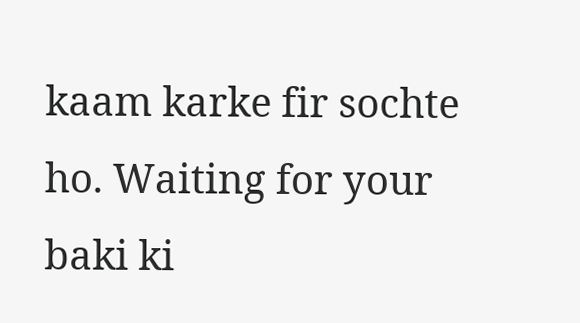kaam karke fir sochte ho. Waiting for your baki ki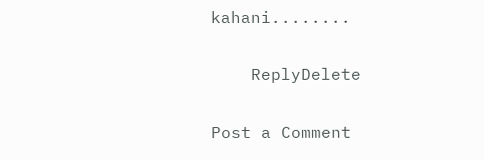kahani........

    ReplyDelete

Post a Comment